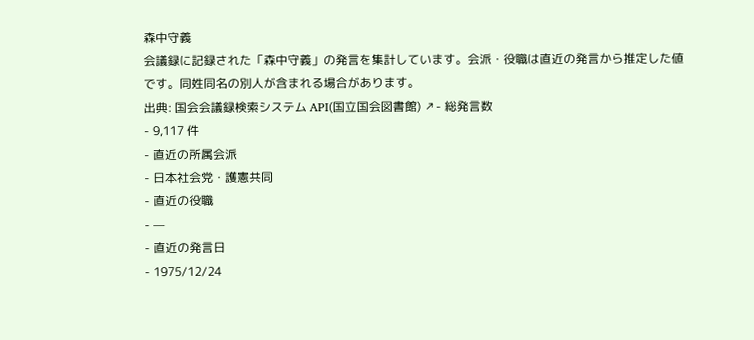森中守義
会議録に記録された「森中守義」の発言を集計しています。会派・役職は直近の発言から推定した値です。同姓同名の別人が含まれる場合があります。
出典: 国会会議録検索システム API(国立国会図書館) ↗- 総発言数
- 9,117 件
- 直近の所属会派
- 日本社会党・護憲共同
- 直近の役職
- —
- 直近の発言日
- 1975/12/24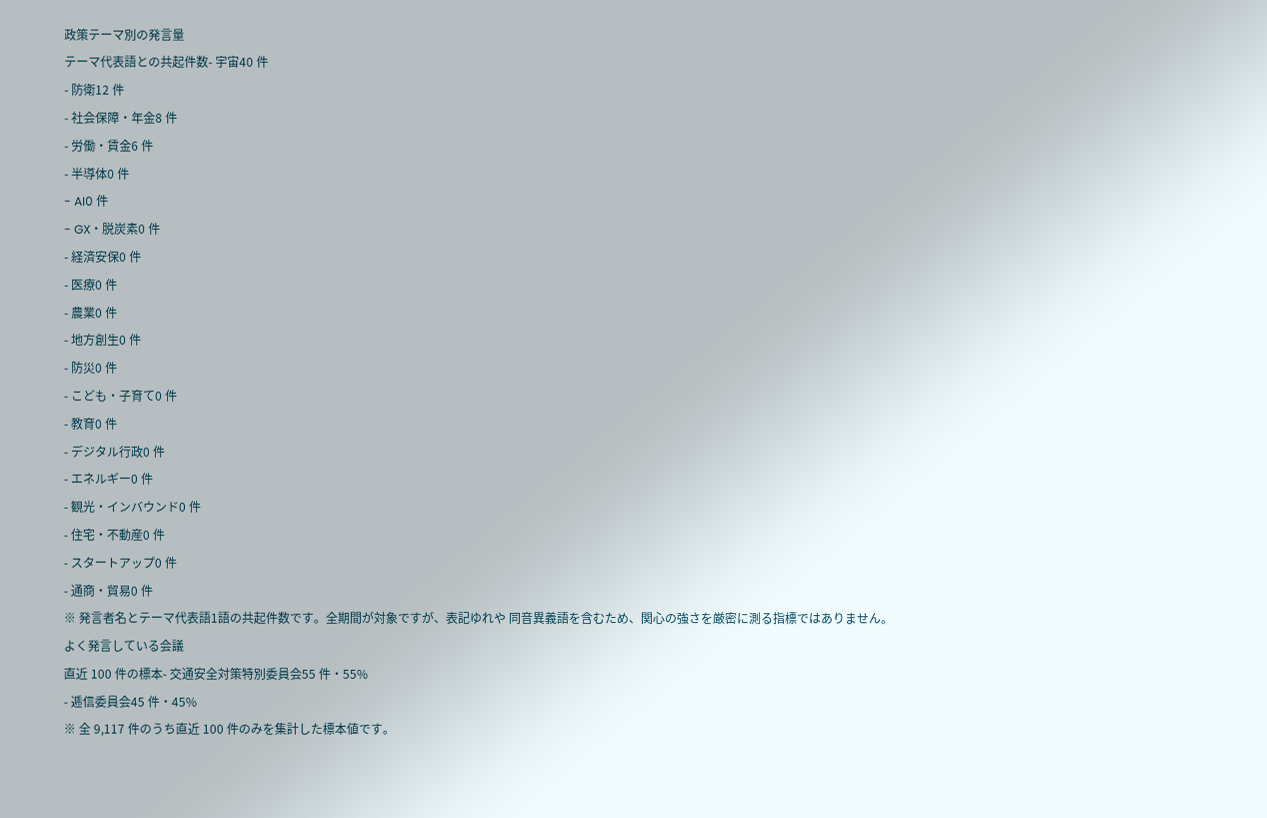政策テーマ別の発言量
テーマ代表語との共起件数- 宇宙40 件
- 防衛12 件
- 社会保障・年金8 件
- 労働・賃金6 件
- 半導体0 件
- AI0 件
- GX・脱炭素0 件
- 経済安保0 件
- 医療0 件
- 農業0 件
- 地方創生0 件
- 防災0 件
- こども・子育て0 件
- 教育0 件
- デジタル行政0 件
- エネルギー0 件
- 観光・インバウンド0 件
- 住宅・不動産0 件
- スタートアップ0 件
- 通商・貿易0 件
※ 発言者名とテーマ代表語1語の共起件数です。全期間が対象ですが、表記ゆれや 同音異義語を含むため、関心の強さを厳密に測る指標ではありません。
よく発言している会議
直近 100 件の標本- 交通安全対策特別委員会55 件・55%
- 逓信委員会45 件・45%
※ 全 9,117 件のうち直近 100 件のみを集計した標本値です。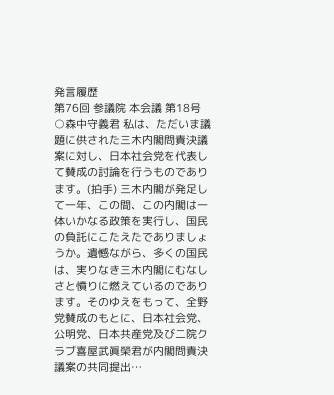発言履歴
第76回 参議院 本会議 第18号
○森中守義君 私は、ただいま議題に供された三木内閣問責決議案に対し、日本社会党を代表して賛成の討論を行うものであります。(拍手) 三木内閣が発足して一年、この間、この内閣は一体いかなる政策を実行し、国民の負託にこたえたでありましょうか。遺憾ながら、多くの国民は、実りなき三木内閣にむなしさと憤りに燃えているのであります。そのゆえをもって、全野党賛成のもとに、日本社会党、公明党、日本共産党及び二院クラブ喜屋武眞榮君が内閣問責決議案の共同提出…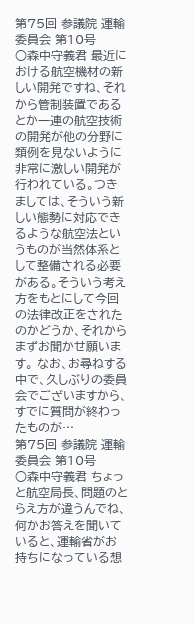第75回 参議院 運輸委員会 第10号
○森中守義君 最近における航空機材の新しい開発ですね、それから管制装置であるとか一連の航空技術の開発が他の分野に類例を見ないように非常に激しい開発が行われている。つきましては、そういう新しい態勢に対応できるような航空法というものが当然体系として整備される必要がある。そういう考え方をもとにして今回の法律改正をされたのかどうか、それからまずお聞かせ願います。 なお、お尋ねする中で、久しぶりの委員会でございますから、すでに質問が終わったものが…
第75回 参議院 運輸委員会 第10号
○森中守義君 ちょっと航空局長、問題のとらえ方が違うんでね、何かお答えを聞いていると、運輸省がお持ちになっている想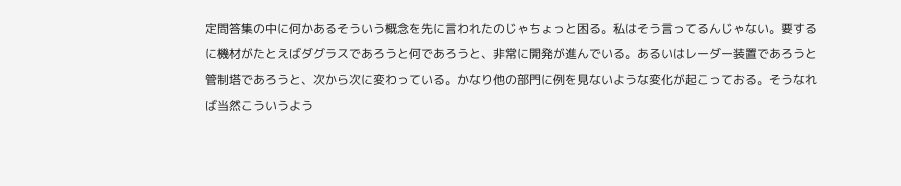定問答集の中に何かあるそういう概念を先に言われたのじゃちょっと困る。私はそう言ってるんじゃない。要するに機材がたとえばダグラスであろうと何であろうと、非常に開発が進んでいる。あるいはレーダー装置であろうと管制塔であろうと、次から次に変わっている。かなり他の部門に例を見ないような変化が起こっておる。そうなれば当然こういうよう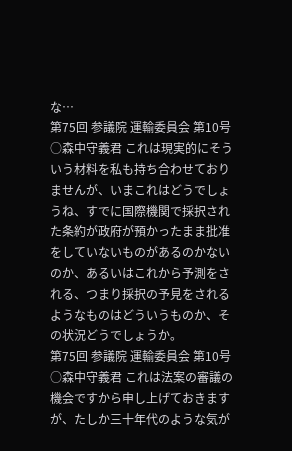な…
第75回 参議院 運輸委員会 第10号
○森中守義君 これは現実的にそういう材料を私も持ち合わせておりませんが、いまこれはどうでしょうね、すでに国際機関で採択された条約が政府が預かったまま批准をしていないものがあるのかないのか、あるいはこれから予測をされる、つまり採択の予見をされるようなものはどういうものか、その状況どうでしょうか。
第75回 参議院 運輸委員会 第10号
○森中守義君 これは法案の審議の機会ですから申し上げておきますが、たしか三十年代のような気が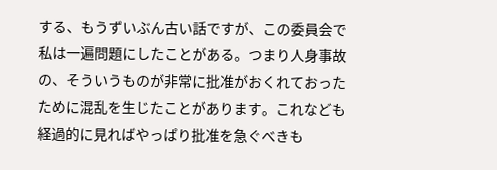する、もうずいぶん古い話ですが、この委員会で私は一遍問題にしたことがある。つまり人身事故の、そういうものが非常に批准がおくれておったために混乱を生じたことがあります。これなども経過的に見ればやっぱり批准を急ぐべきも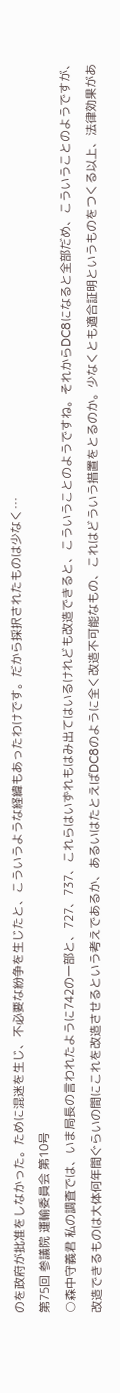のを政府が批准をしなかった。ために混迷を生じ、不必要な紛争を生じたと、こういうような経緯もあったわけです。だから採択されたものは少なく…
第75回 参議院 運輸委員会 第10号
○森中守義君 私の調査では、いま局長の言われたように742の一部と、727、737、これらはいずれもはみ出てはいるけれども改造できると、こういうことのようですね。それからDC8になると全部だめ、こういうことのようですが、改造できるものは大体何年間ぐらいの間にこれを改造させるという考えであるか、あるいはたとえばDC8のように全く改造不可能なもの、これはどういう措置をとるのか。少なくとも適合証明というものをつくる以上、法律効果があ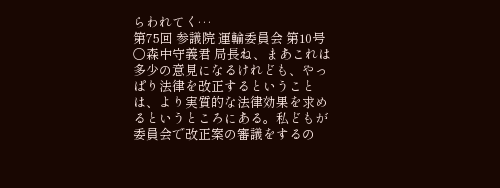らわれてく…
第75回 参議院 運輸委員会 第10号
○森中守義君 局長ね、まあこれは多少の意見になるけれども、やっぱり法律を改正するということは、より実質的な法律効果を求めるというところにある。私どもが委員会で改正案の審議をするの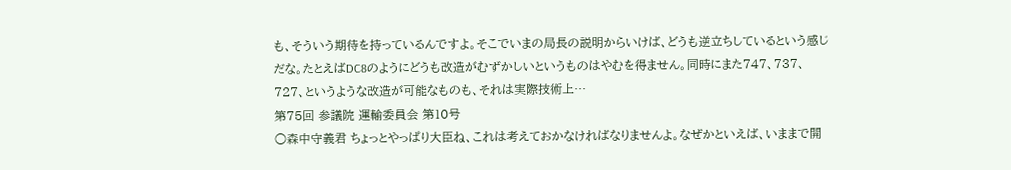も、そういう期待を持っているんですよ。そこでいまの局長の説明からいけば、どうも逆立ちしているという感じだな。たとえばDC8のようにどうも改造がむずかしいというものはやむを得ません。同時にまた747、737、727、というような改造が可能なものも、それは実際技術上…
第75回 参議院 運輸委員会 第10号
○森中守義君 ちょっとやっぱり大臣ね、これは考えておかなければなりませんよ。なぜかといえば、いままで開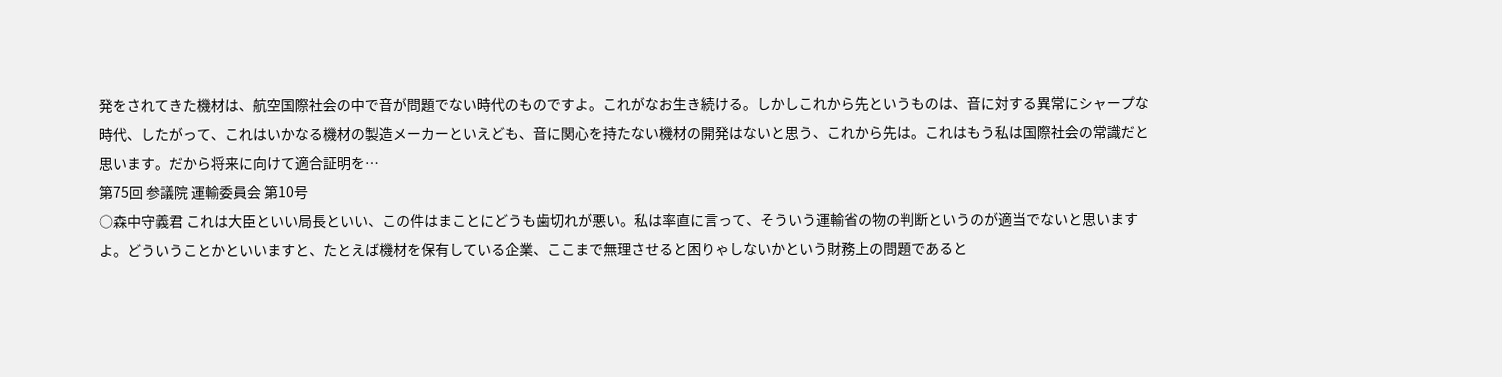発をされてきた機材は、航空国際社会の中で音が問題でない時代のものですよ。これがなお生き続ける。しかしこれから先というものは、音に対する異常にシャープな時代、したがって、これはいかなる機材の製造メーカーといえども、音に関心を持たない機材の開発はないと思う、これから先は。これはもう私は国際社会の常識だと思います。だから将来に向けて適合証明を…
第75回 参議院 運輸委員会 第10号
○森中守義君 これは大臣といい局長といい、この件はまことにどうも歯切れが悪い。私は率直に言って、そういう運輸省の物の判断というのが適当でないと思いますよ。どういうことかといいますと、たとえば機材を保有している企業、ここまで無理させると困りゃしないかという財務上の問題であると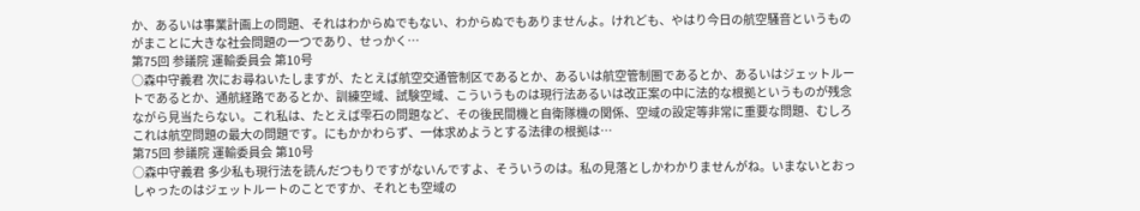か、あるいは事業計画上の問題、それはわからぬでもない、わからぬでもありませんよ。けれども、やはり今日の航空騒音というものがまことに大きな社会問題の一つであり、せっかく…
第75回 参議院 運輸委員会 第10号
○森中守義君 次にお尋ねいたしますが、たとえば航空交通管制区であるとか、あるいは航空管制圏であるとか、あるいはジェットルートであるとか、通航経路であるとか、訓練空域、試験空域、こういうものは現行法あるいは改正案の中に法的な根拠というものが残念ながら見当たらない。これ私は、たとえば雫石の問題など、その後民間機と自衛隊機の関係、空域の設定等非常に重要な問題、むしろこれは航空問題の最大の問題です。にもかかわらず、一体求めようとする法律の根拠は…
第75回 参議院 運輸委員会 第10号
○森中守義君 多少私も現行法を読んだつもりですがないんですよ、そういうのは。私の見落としかわかりませんがね。いまないとおっしゃったのはジェットルートのことですか、それとも空域の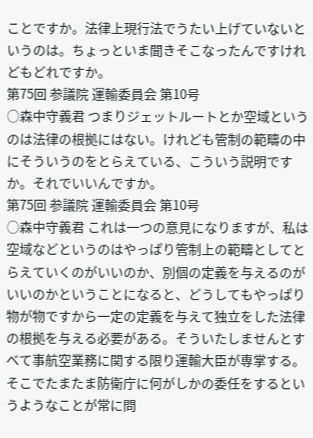ことですか。法律上現行法でうたい上げていないというのは。ちょっといま聞きそこなったんですけれどもどれですか。
第75回 参議院 運輸委員会 第10号
○森中守義君 つまりジェットルートとか空域というのは法律の根拠にはない。けれども管制の範疇の中にそういうのをとらえている、こういう説明ですか。それでいいんですか。
第75回 参議院 運輸委員会 第10号
○森中守義君 これは一つの意見になりますが、私は空域などというのはやっぱり管制上の範疇としてとらえていくのがいいのか、別個の定義を与えるのがいいのかということになると、どうしてもやっぱり物が物ですから一定の定義を与えて独立をした法律の根拠を与える必要がある。そういたしませんとすべて事航空業務に関する限り運輸大臣が専掌する。そこでたまたま防衛庁に何がしかの委任をするというようなことが常に問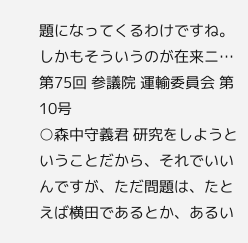題になってくるわけですね。しかもそういうのが在来ニ…
第75回 参議院 運輸委員会 第10号
○森中守義君 研究をしようということだから、それでいいんですが、ただ問題は、たとえば横田であるとか、あるい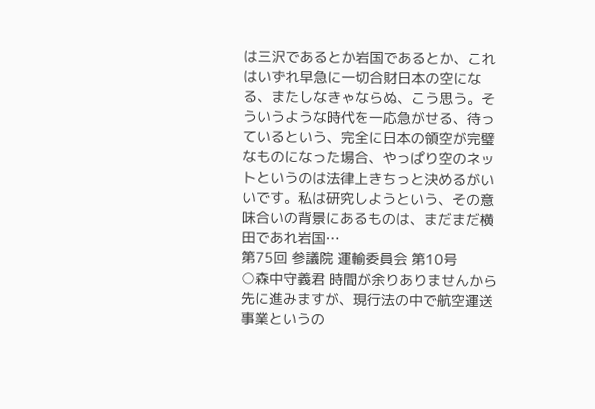は三沢であるとか岩国であるとか、これはいずれ早急に一切合財日本の空になる、またしなきゃならぬ、こう思う。そういうような時代を一応急がせる、待っているという、完全に日本の領空が完璧なものになった場合、やっぱり空のネットというのは法律上きちっと決めるがいいです。私は研究しようという、その意味合いの背景にあるものは、まだまだ横田であれ岩国…
第75回 参議院 運輸委員会 第10号
○森中守義君 時間が余りありませんから先に進みますが、現行法の中で航空運送事業というの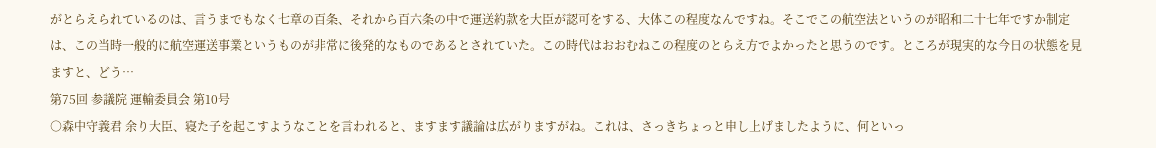がとらえられているのは、言うまでもなく七章の百条、それから百六条の中で運送約款を大臣が認可をする、大体この程度なんですね。そこでこの航空法というのが昭和二十七年ですか制定は、この当時一般的に航空運送事業というものが非常に後発的なものであるとされていた。この時代はおおむねこの程度のとらえ方でよかったと思うのです。ところが現実的な今日の状態を見ますと、どう…
第75回 参議院 運輸委員会 第10号
○森中守義君 余り大臣、寝た子を起こすようなことを言われると、ますます議論は広がりますがね。これは、さっきちょっと申し上げましたように、何といっ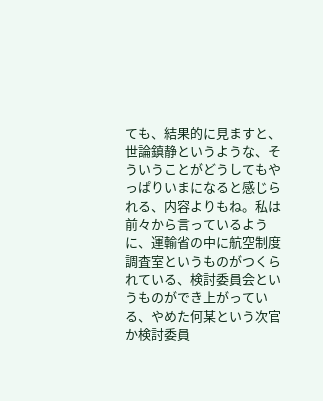ても、結果的に見ますと、世論鎮静というような、そういうことがどうしてもやっぱりいまになると感じられる、内容よりもね。私は前々から言っているように、運輸省の中に航空制度調査室というものがつくられている、検討委員会というものができ上がっている、やめた何某という次官か検討委員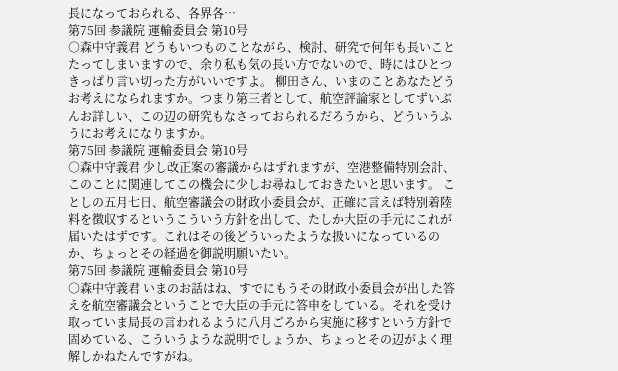長になっておられる、各界各…
第75回 参議院 運輸委員会 第10号
○森中守義君 どうもいつものことながら、検討、研究で何年も長いことたってしまいますので、余り私も気の長い方でないので、時にはひとつきっぱり言い切った方がいいですよ。 柳田さん、いまのことあなたどうお考えになられますか。つまり第三者として、航空評論家としてずいぶんお詳しい、この辺の研究もなさっておられるだろうから、どういうふうにお考えになりますか。
第75回 参議院 運輸委員会 第10号
○森中守義君 少し改正案の審議からはずれますが、空港整備特別会計、このことに関連してこの機会に少しお尋ねしておきたいと思います。 ことしの五月七日、航空審議会の財政小委員会が、正確に言えば特別着陸料を徴収するというこういう方針を出して、たしか大臣の手元にこれが届いたはずです。これはその後どういったような扱いになっているのか、ちょっとその経過を御説明願いたい。
第75回 参議院 運輸委員会 第10号
○森中守義君 いまのお話はね、すでにもうその財政小委員会が出した答えを航空審議会ということで大臣の手元に答申をしている。それを受け取っていま局長の言われるように八月ごろから実施に移すという方針で固めている、こういうような説明でしょうか、ちょっとその辺がよく理解しかねたんですがね。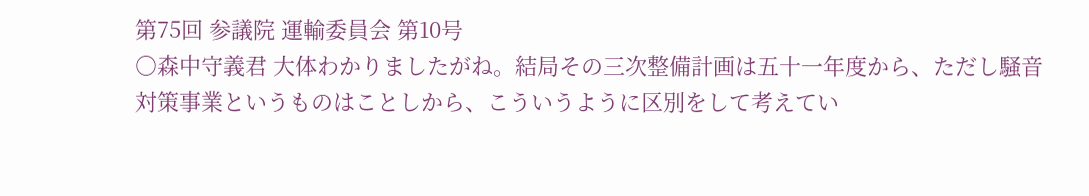第75回 参議院 運輸委員会 第10号
○森中守義君 大体わかりましたがね。結局その三次整備計画は五十一年度から、ただし騒音対策事業というものはことしから、こういうように区別をして考えてい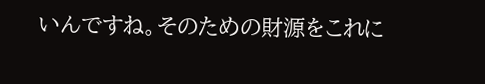いんですね。そのための財源をこれに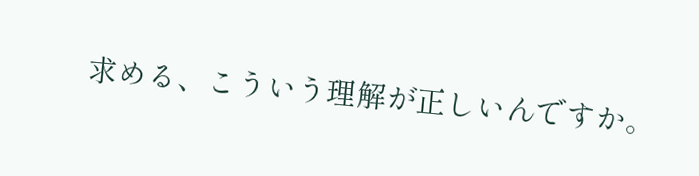求める、こういう理解が正しいんですか。